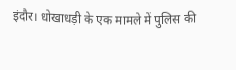इंदौर। धोखाधड़ी के एक मामले में पुलिस की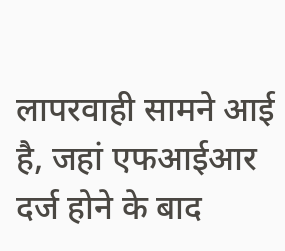लापरवाही सामने आई है, जहां एफआईआर दर्ज होने के बाद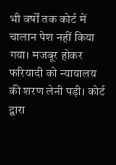भी वर्षों तक कोर्ट में चालान पेश नहीं किया गया। मजबूर होकर फरियादी को न्यायालय की शरण लेनी पड़ी। कोर्ट द्वारा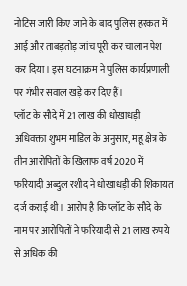नोटिस जारी किए जाने के बाद पुलिस हरकत में आई और ताबड़तोड़ जांच पूरी कर चालान पेश कर दिया। इस घटनाक्रम ने पुलिस कार्यप्रणाली पर गंभीर सवाल खड़े कर दिए हैं।
प्लॉट के सौदे में 21 लाख की धोखाधड़ी
अधिवक्ता शुभम माडिल के अनुसार, महू क्षेत्र के तीन आरोपितों के खिलाफ वर्ष 2020 में फरियादी अब्दुल रशीद ने धोखाधड़ी की शिकायत दर्ज कराई थी। आरोप है कि प्लॉट के सौदे के नाम पर आरोपितों ने फरियादी से 21 लाख रुपये से अधिक की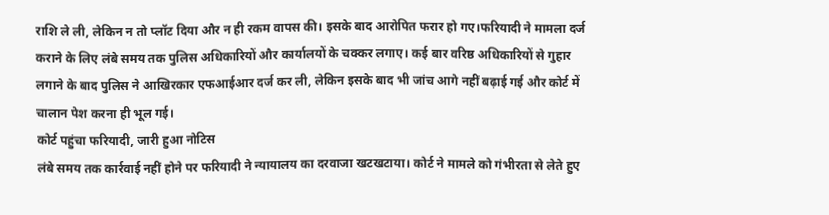राशि ले ली, लेकिन न तो प्लॉट दिया और न ही रकम वापस की। इसके बाद आरोपित फरार हो गए।फरियादी ने मामला दर्ज कराने के लिए लंबे समय तक पुलिस अधिकारियों और कार्यालयों के चक्कर लगाए। कई बार वरिष्ठ अधिकारियों से गुहार लगाने के बाद पुलिस ने आखिरकार एफआईआर दर्ज कर ली, लेकिन इसके बाद भी जांच आगे नहीं बढ़ाई गई और कोर्ट में चालान पेश करना ही भूल गई।
कोर्ट पहुंचा फरियादी, जारी हुआ नोटिस
लंबे समय तक कार्रवाई नहीं होने पर फरियादी ने न्यायालय का दरवाजा खटखटाया। कोर्ट ने मामले को गंभीरता से लेते हुए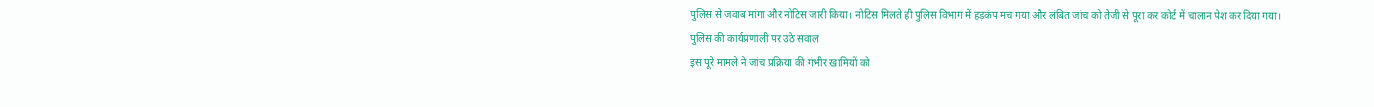पुलिस से जवाब मांगा और नोटिस जारी किया। नोटिस मिलते ही पुलिस विभाग में हड़कंप मच गया और लंबित जांच को तेजी से पूरा कर कोर्ट में चालान पेश कर दिया गया।
पुलिस की कार्यप्रणाली पर उठे सवाल
इस पूरे मामले ने जांच प्रक्रिया की गंभीर खामियों को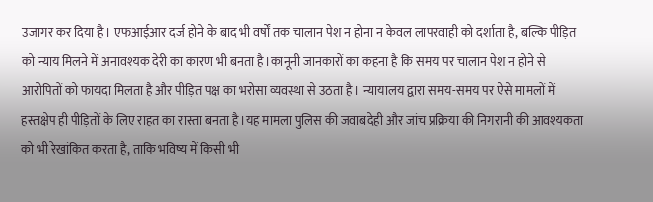उजागर कर दिया है। एफआईआर दर्ज होने के बाद भी वर्षों तक चालान पेश न होना न केवल लापरवाही को दर्शाता है, बल्कि पीड़ित को न्याय मिलने में अनावश्यक देरी का कारण भी बनता है।कानूनी जानकारों का कहना है कि समय पर चालान पेश न होने से आरोपितों को फायदा मिलता है और पीड़ित पक्ष का भरोसा व्यवस्था से उठता है। न्यायालय द्वारा समय-समय पर ऐसे मामलों में हस्तक्षेप ही पीड़ितों के लिए राहत का रास्ता बनता है।यह मामला पुलिस की जवाबदेही और जांच प्रक्रिया की निगरानी की आवश्यकता को भी रेखांकित करता है, ताकि भविष्य में किसी भी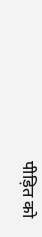पीड़ित को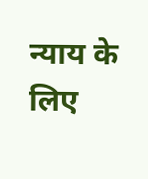न्याय के लिए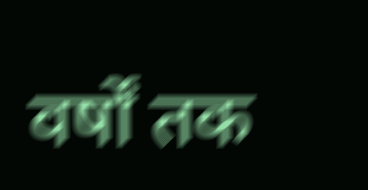वर्षों तक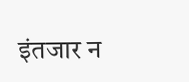इंतजार न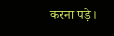करना पड़े।